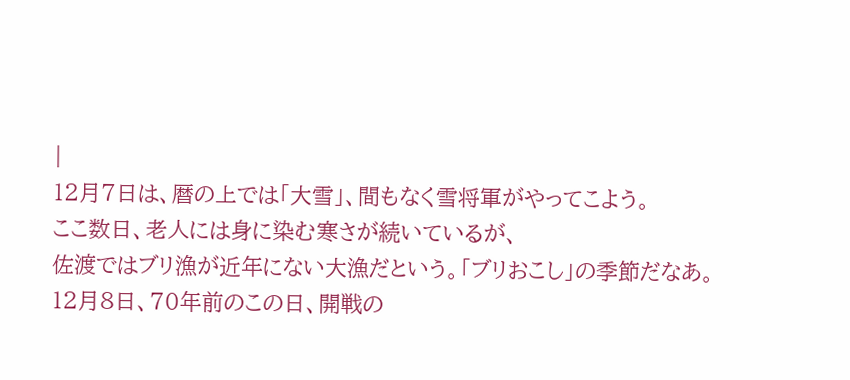|
12月7日は、暦の上では「大雪」、間もなく雪将軍がやってこよう。
ここ数日、老人には身に染む寒さが続いているが、
佐渡ではブリ漁が近年にない大漁だという。「ブリおこし」の季節だなあ。
12月8日、70年前のこの日、開戦の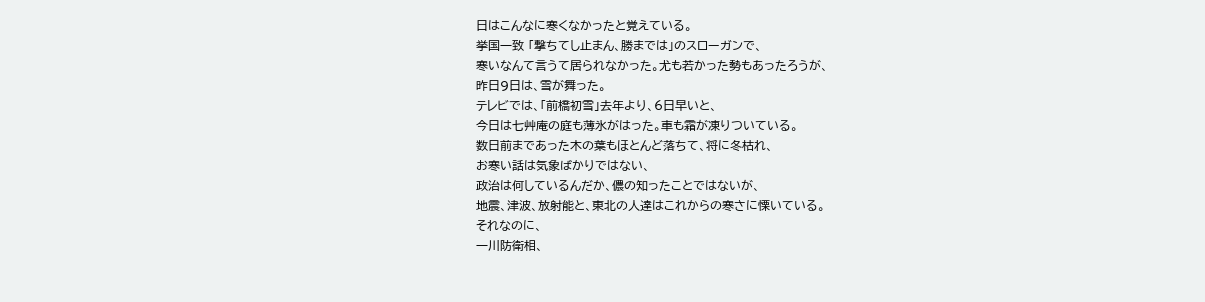日はこんなに寒くなかったと覚えている。
挙国一致 「撃ちてし止まん、勝までは」のスローガンで、
寒いなんて言うて居られなかった。尤も若かった勢もあったろうが、
昨日9日は、雪が舞った。
テレビでは、「前橋初雪」去年より、6日早いと、
今日は七艸庵の庭も薄氷がはった。車も霜が凍りついている。
数日前まであった木の葉もほとんど落ちて、将に冬枯れ、
お寒い話は気象ばかりではない、
政治は何しているんだか、儂の知ったことではないが、
地震、津波、放射能と、東北の人達はこれからの寒さに慄いている。
それなのに、
一川防衛相、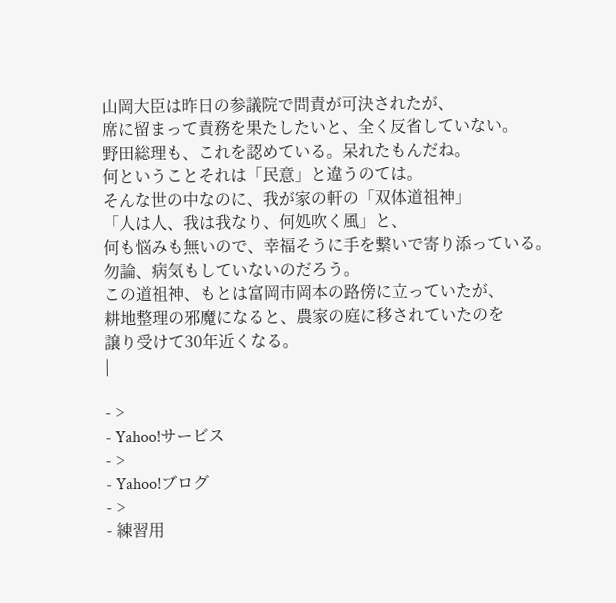山岡大臣は昨日の参議院で問責が可決されたが、
席に留まって責務を果たしたいと、全く反省していない。
野田総理も、これを認めている。呆れたもんだね。
何ということそれは「民意」と違うのては。
そんな世の中なのに、我が家の軒の「双体道祖神」
「人は人、我は我なり、何処吹く風」と、
何も悩みも無いので、幸福そうに手を繋いで寄り添っている。
勿論、病気もしていないのだろう。
この道祖神、もとは富岡市岡本の路傍に立っていたが、
耕地整理の邪魔になると、農家の庭に移されていたのを
譲り受けて30年近くなる。
|

- >
- Yahoo!サービス
- >
- Yahoo!ブログ
- >
- 練習用